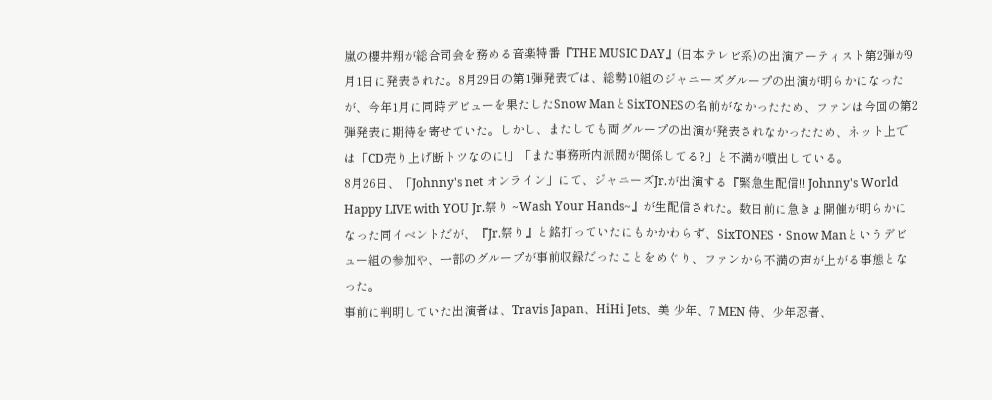嵐の櫻井翔が総合司会を務める音楽特番『THE MUSIC DAY』(日本テレビ系)の出演アーティスト第2弾が9月1日に発表された。8月29日の第1弾発表では、総勢10組のジャニーズグループの出演が明らかになったが、今年1月に同時デビューを果たしたSnow ManとSixTONESの名前がなかったため、ファンは今回の第2弾発表に期待を寄せていた。しかし、またしても両グループの出演が発表されなかったため、ネット上では「CD売り上げ断トツなのに!」「また事務所内派閥が関係してる?」と不満が噴出している。
8月26日、「Johnny's net オンライン」にて、ジャニーズJr.が出演する『緊急生配信!! Johnny's World Happy LIVE with YOU Jr.祭り ~Wash Your Hands~』が生配信された。数日前に急きょ開催が明らかになった同イベントだが、『Jr.祭り』と銘打っていたにもかかわらず、SixTONES・Snow Manというデビュー組の参加や、一部のグループが事前収録だったことをめぐり、ファンから不満の声が上がる事態となった。
事前に判明していた出演者は、Travis Japan、HiHi Jets、美 少年、7 MEN 侍、少年忍者、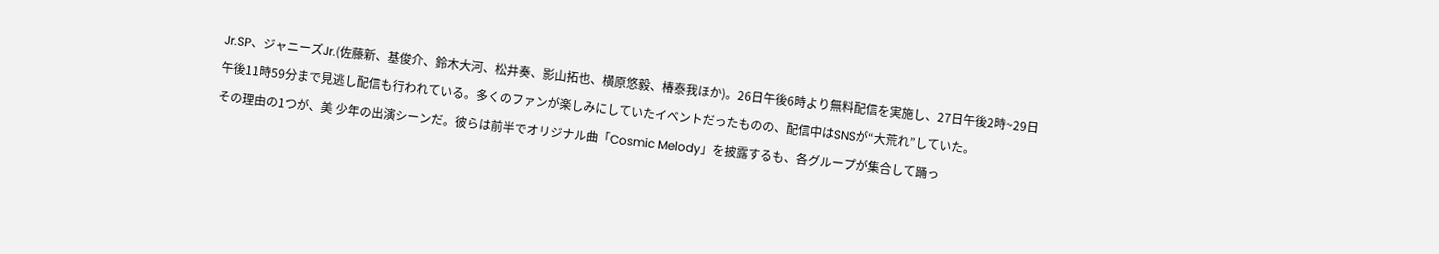Jr.SP、ジャニーズJr.(佐藤新、基俊介、鈴木大河、松井奏、影山拓也、横原悠毅、椿泰我ほか)。26日午後6時より無料配信を実施し、27日午後2時~29日午後11時59分まで見逃し配信も行われている。多くのファンが楽しみにしていたイベントだったものの、配信中はSNSが“大荒れ”していた。
その理由の1つが、美 少年の出演シーンだ。彼らは前半でオリジナル曲「Cosmic Melody」を披露するも、各グループが集合して踊っ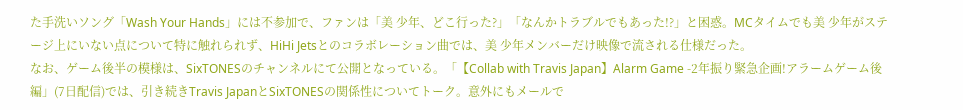た手洗いソング「Wash Your Hands」には不参加で、ファンは「美 少年、どこ行った?」「なんかトラブルでもあった!?」と困惑。MCタイムでも美 少年がステージ上にいない点について特に触れられず、HiHi Jetsとのコラボレーション曲では、美 少年メンバーだけ映像で流される仕様だった。
なお、ゲーム後半の模様は、SixTONESのチャンネルにて公開となっている。「【Collab with Travis Japan】Alarm Game -2年振り緊急企画!アラームゲーム後編」(7日配信)では、引き続きTravis JapanとSixTONESの関係性についてトーク。意外にもメールで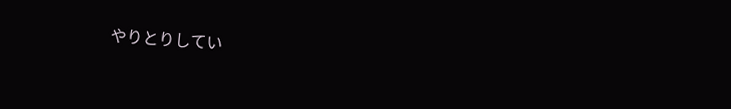やりとりしてい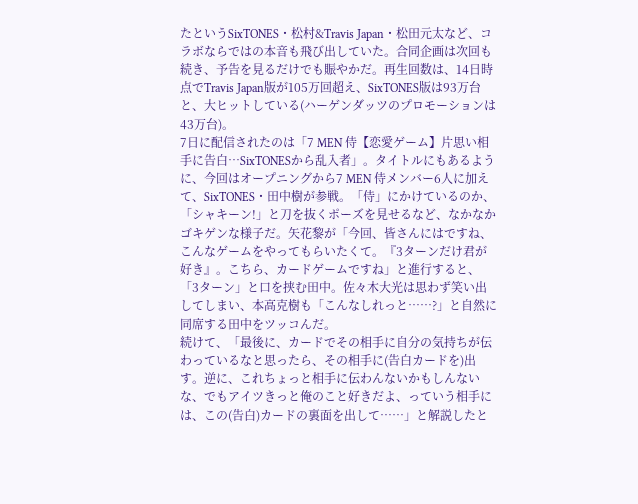たというSixTONES・松村&Travis Japan・松田元太など、コラボならではの本音も飛び出していた。合同企画は次回も続き、予告を見るだけでも賑やかだ。再生回数は、14日時点でTravis Japan版が105万回超え、SixTONES版は93万台と、大ヒットしている(ハーゲンダッツのプロモーションは43万台)。
7日に配信されたのは「7 MEN 侍【恋愛ゲーム】片思い相手に告白…SixTONESから乱入者」。タイトルにもあるように、今回はオープニングから7 MEN 侍メンバー6人に加えて、SixTONES・田中樹が参戦。「侍」にかけているのか、「シャキーン!」と刀を抜くポーズを見せるなど、なかなかゴキゲンな様子だ。矢花黎が「今回、皆さんにはですね、こんなゲームをやってもらいたくて。『3ターンだけ君が好き』。こちら、カードゲームですね」と進行すると、「3ターン」と口を挟む田中。佐々木大光は思わず笑い出してしまい、本高克樹も「こんなしれっと……?」と自然に同席する田中をツッコんだ。
続けて、「最後に、カードでその相手に自分の気持ちが伝わっているなと思ったら、その相手に(告白カードを)出す。逆に、これちょっと相手に伝わんないかもしんないな、でもアイツきっと俺のこと好きだよ、っていう相手には、この(告白)カードの裏面を出して……」と解説したと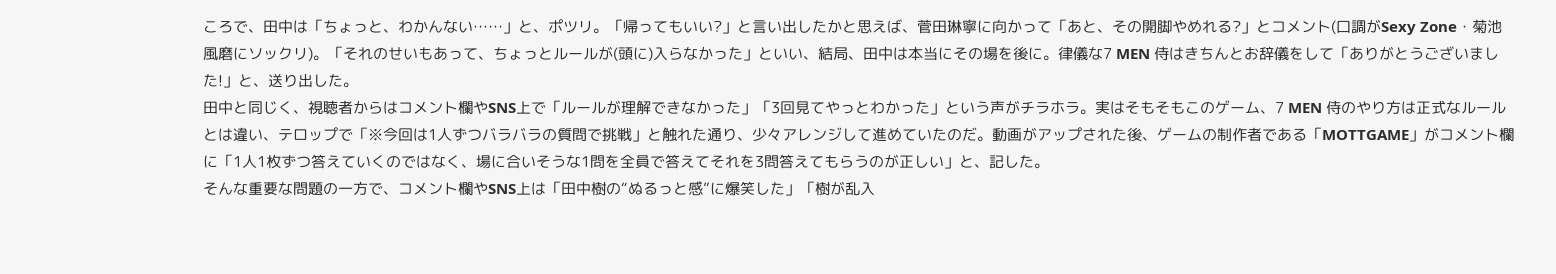ころで、田中は「ちょっと、わかんない……」と、ポツリ。「帰ってもいい?」と言い出したかと思えば、菅田琳寧に向かって「あと、その開脚やめれる?」とコメント(口調がSexy Zone・菊池風磨にソックリ)。「それのせいもあって、ちょっとルールが(頭に)入らなかった」といい、結局、田中は本当にその場を後に。律儀な7 MEN 侍はきちんとお辞儀をして「ありがとうございました!」と、送り出した。
田中と同じく、視聴者からはコメント欄やSNS上で「ルールが理解できなかった」「3回見てやっとわかった」という声がチラホラ。実はそもそもこのゲーム、7 MEN 侍のやり方は正式なルールとは違い、テロップで「※今回は1人ずつバラバラの質問で挑戦」と触れた通り、少々アレンジして進めていたのだ。動画がアップされた後、ゲームの制作者である「MOTTGAME」がコメント欄に「1人1枚ずつ答えていくのではなく、場に合いそうな1問を全員で答えてそれを3問答えてもらうのが正しい」と、記した。
そんな重要な問題の一方で、コメント欄やSNS上は「田中樹の“ぬるっと感”に爆笑した」「樹が乱入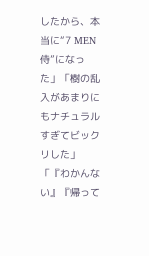したから、本当に“7 MEN 侍”になった」「樹の乱入があまりにもナチュラルすぎてビックリした」「『わかんない』『帰って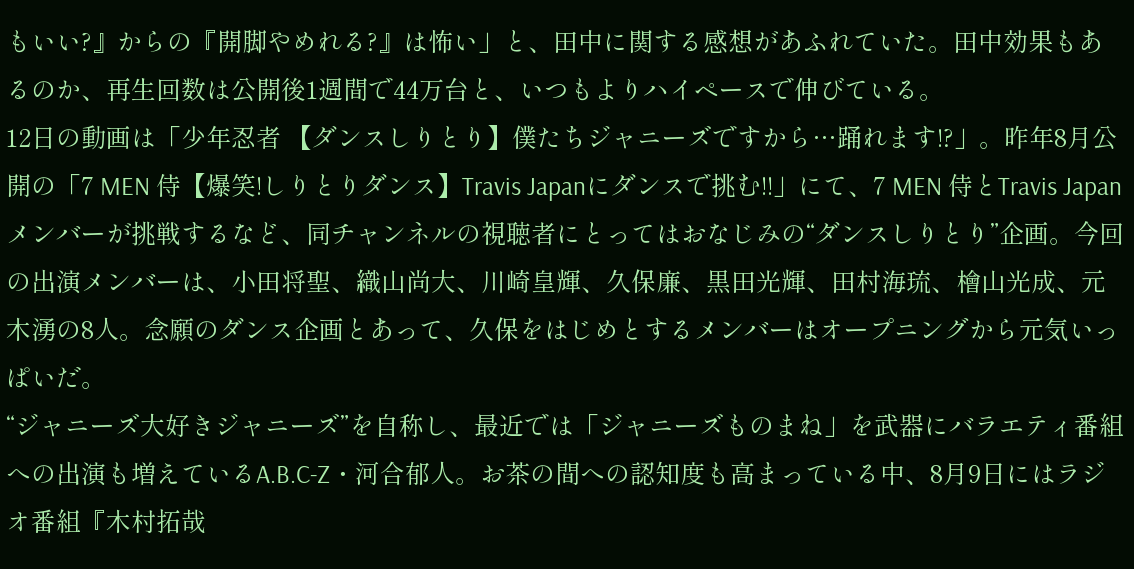もいい?』からの『開脚やめれる?』は怖い」と、田中に関する感想があふれていた。田中効果もあるのか、再生回数は公開後1週間で44万台と、いつもよりハイペースで伸びている。
12日の動画は「少年忍者 【ダンスしりとり】僕たちジャニーズですから…踊れます!?」。昨年8月公開の「7 MEN 侍【爆笑!しりとりダンス】Travis Japanにダンスで挑む!!」にて、7 MEN 侍とTravis Japanメンバーが挑戦するなど、同チャンネルの視聴者にとってはおなじみの“ダンスしりとり”企画。今回の出演メンバーは、小田将聖、織山尚大、川崎皇輝、久保廉、黒田光輝、田村海琉、檜山光成、元木湧の8人。念願のダンス企画とあって、久保をはじめとするメンバーはオープニングから元気いっぱいだ。
“ジャニーズ大好きジャニーズ”を自称し、最近では「ジャニーズものまね」を武器にバラエティ番組への出演も増えているA.B.C-Z・河合郁人。お茶の間への認知度も高まっている中、8月9日にはラジオ番組『木村拓哉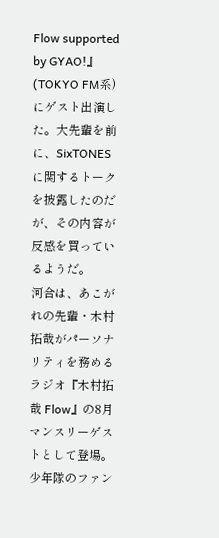Flow supported by GYAO!』(TOKYO FM系)にゲスト出演した。大先輩を前に、SixTONESに関するトークを披露したのだが、その内容が反感を買っているようだ。
河合は、あこがれの先輩・木村拓哉がパーソナリティを務めるラジオ『木村拓哉 Flow』の8月マンスリーゲストとして登場。少年隊のファン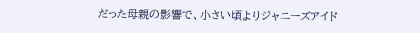だった母親の影響で、小さい頃よりジャニーズアイド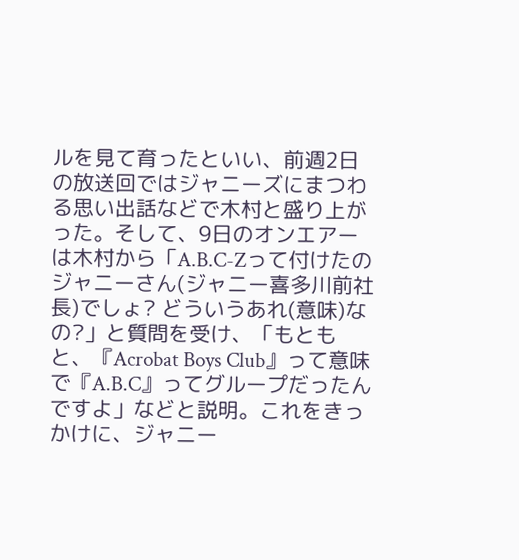ルを見て育ったといい、前週2日の放送回ではジャニーズにまつわる思い出話などで木村と盛り上がった。そして、9日のオンエアーは木村から「A.B.C-Zって付けたのジャニーさん(ジャニー喜多川前社長)でしょ? どういうあれ(意味)なの?」と質問を受け、「もともと、『Acrobat Boys Club』って意味で『A.B.C』ってグループだったんですよ」などと説明。これをきっかけに、ジャニー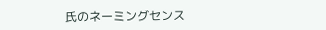氏のネーミングセンス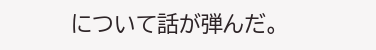について話が弾んだ。